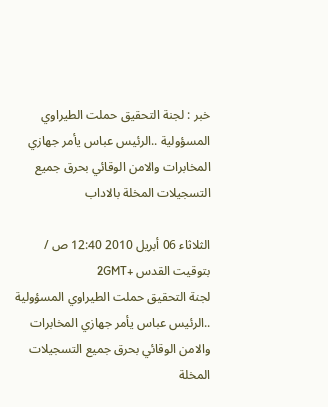خبر : لجنة التحقيق حملت الطيراوي المسؤولية ..الرئيس عباس يأمر جهازي المخابرات والامن الوقائي بحرق جميع التسجيلات المخلة بالاداب

الثلاثاء 06 أبريل 2010 12:40 ص / بتوقيت القدس +2GMT
لجنة التحقيق حملت الطيراوي المسؤولية ..الرئيس عباس يأمر جهازي المخابرات والامن الوقائي بحرق جميع التسجيلات المخلة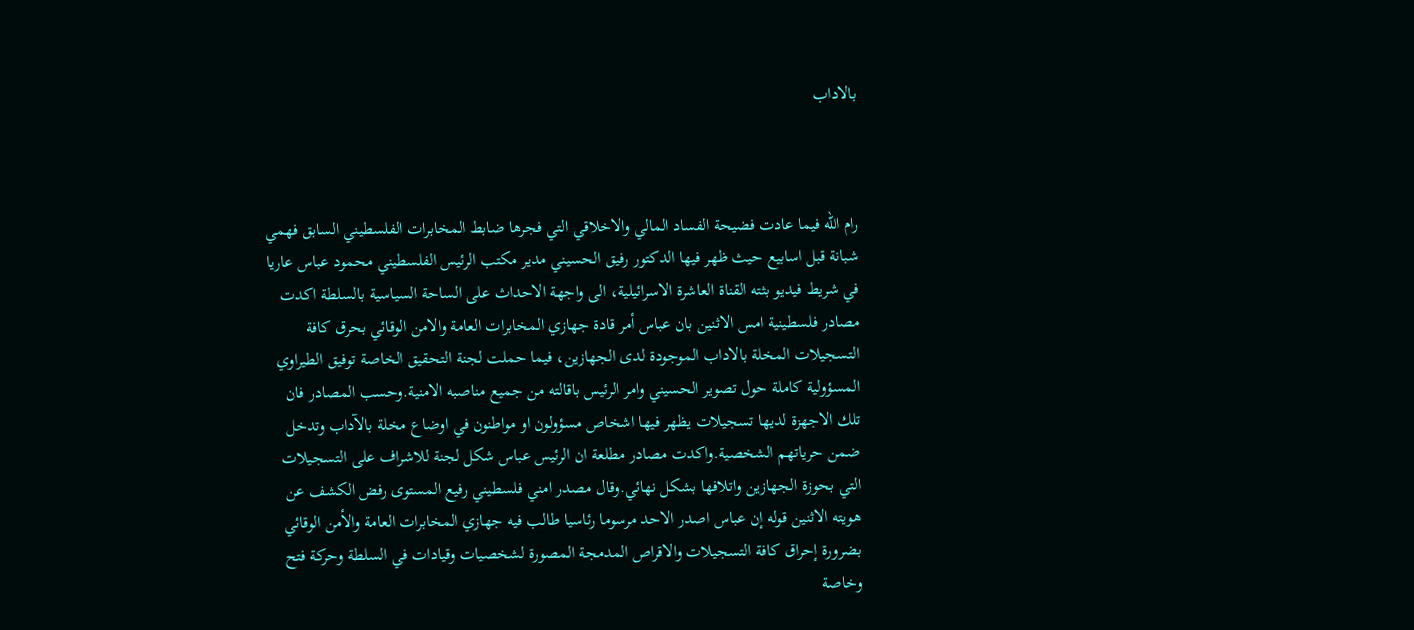بالاداب



رام الله فيما عادت فضيحة الفساد المالي والاخلاقي التي فجرها ضابط المخابرات الفلسطيني السابق فهمي شبانة قبل اسابيع حيث ظهر فيها الدكتور رفيق الحسيني مدير مكتب الرئيس الفلسطيني محمود عباس عاريا في شريط فيديو بثته القناة العاشرة الاسرائيلية، الى واجهة الاحداث على الساحة السياسية بالسلطة اكدت مصادر فلسطينية امس الاثنين بان عباس أمر قادة جهازي المخابرات العامة والامن الوقائي بحرق كافة التسجيلات المخلة بالاداب الموجودة لدى الجهازين، فيما حملت لجنة التحقيق الخاصة توفيق الطيراوي المسؤولية كاملة حول تصوير الحسيني وامر الرئيس باقالته من جميع مناصبه الامنية.وحسب المصادر فان تلك الاجهزة لديها تسجيلات يظهر فيها اشخاص مسؤولون او مواطنون في اوضاع مخلة بالآداب وتدخل ضمن حرياتهم الشخصية.واكدت مصادر مطلعة ان الرئيس عباس شكل لجنة للاشراف على التسجيلات التي بحوزة الجهازين واتلافها بشكل نهائي.وقال مصدر امني فلسطيني رفيع المستوى رفض الكشف عن هويته الاثنين قوله إن عباس اصدر الاحد مرسوما رئاسيا طالب فيه جهازي المخابرات العامة والأمن الوقائي بضرورة إحراق كافة التسجيلات والاقراص المدمجة المصورة لشخصيات وقيادات في السلطة وحركة فتح وخاصة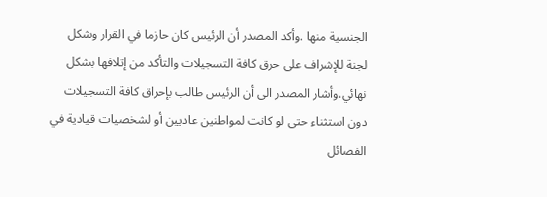الجنسية منها .وأكد المصدر أن الرئيس كان حازما في القرار وشكل لجنة للإشراف على حرق كافة التسجيلات والتأكد من إتلافها بشكل نهائي.وأشار المصدر الى أن الرئيس طالب بإحراق كافة التسجيلات دون استثناء حتى لو كانت لمواطنين عاديين أو لشخصيات قيادية في الفصائل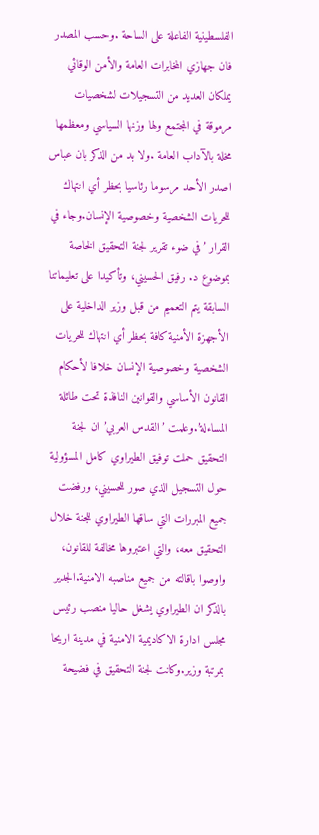الفلسطينية الفاعلة على الساحة .وحسب المصدر فان جهازي المخابرات العامة والأمن الوقائي يملكان العديد من التسجيلات لشخصيات مرموقة في المجتمع ولها وزنها السياسي ومعظمها مخلة بالآداب العامة .ولا بد من الذكر بان عباس اصدر الأحد مرسوما رئاسيا بحظر أي انتهاك للحريات الشخصية وخصوصية الإنسان.وجاء في القرار ’في ضوء تقرير لجنة التحقيق الخاصة بموضوع د. رفيق الحسيني، وتأكيدا على تعليماتنا السابقة يتم التعميم من قبل وزير الداخلية على الأجهزة الأمنية كافة بحظر أي انتهاك للحريات الشخصية وخصوصية الإنسان خلافا لأحكام القانون الأساسي والقوانين النافذة تحت طائلة المساءلة’.وعلمت ’القدس العربي’ ان لجنة التحقيق حملت توفيق الطيراوي كامل المسؤولية حول التسجيل الذي صور للحسيني، ورفضت جميع المبررات التي ساقها الطيراوي للجنة خلال التحقيق معه، والتي اعتبروها مخالفة للقانون، واوصوا باقالته من جميع مناصبه الامنية.الجدير بالذكر ان الطيراوي يشغل حاليا منصب رئيس مجلس ادارة الاكاديمية الامنية في مدينة اريحا بمرتبة وزير.وكانت لجنة التحقيق في فضيحة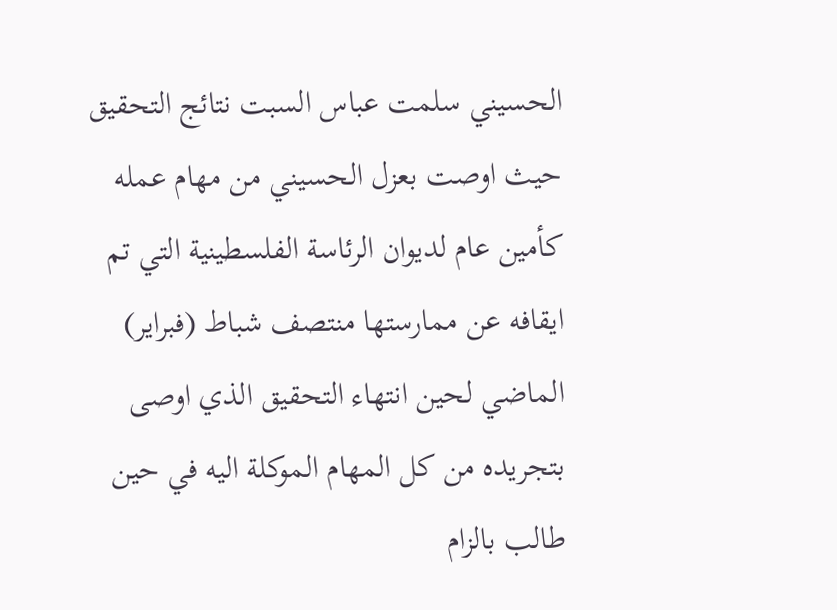الحسيني سلمت عباس السبت نتائج التحقيق حيث اوصت بعزل الحسيني من مهام عمله كأمين عام لديوان الرئاسة الفلسطينية التي تم ايقافه عن ممارستها منتصف شباط (فبراير) الماضي لحين انتهاء التحقيق الذي اوصى بتجريده من كل المهام الموكلة اليه في حين طالب بالزام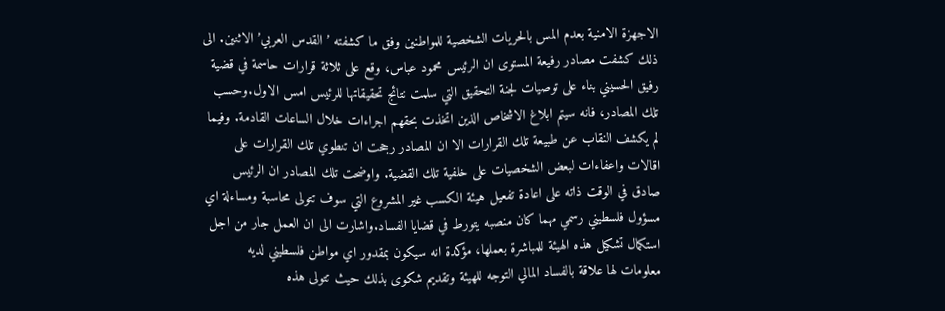الاجهزة الامنية بعدم المس بالحريات الشخصية للمواطنين وفق ما كشفته ’القدس العربي’ الاثنين. الى ذلك كشفت مصادر رفيعة المستوى ان الرئيس محمود عباس، وقع على ثلاثة قرارات حاسمة في قضية رفيق الحسيني بناء على توصيات لجنة التحقيق التي سلمت نتائج تحقيقاتها للرئيس امس الاول.وحسب تلك المصادر، فانه سيتم ابلاغ الاشخاص الذين اتخذت بحقهم اجراءات خلال الساعات القادمة. وفيما لم يكشف النقاب عن طبيعة تلك القرارات الا ان المصادر رجحت ان تنطوي تلك القرارات على اقالات واعفاءات لبعض الشخصيات على خلفية تلك القضية. واوضحت تلك المصادر ان الرئيس صادق في الوقت ذاته على اعادة تفعيل هيئة الكسب غير المشروع التي سوف تتولى محاسبة ومساءلة اي مسؤول فلسطيني رسمي مهما كان منصبه يتورط في قضايا الفساد.واشارت الى ان العمل جار من اجل استكمال تشكيل هذه الهيئة للمباشرة بعملها، مؤكدة انه سيكون بمقدور اي مواطن فلسطيني لديه معلومات لها علاقة بالفساد المالي التوجه للهيئة وتقديم شكوى بذلك حيث تتولى هذه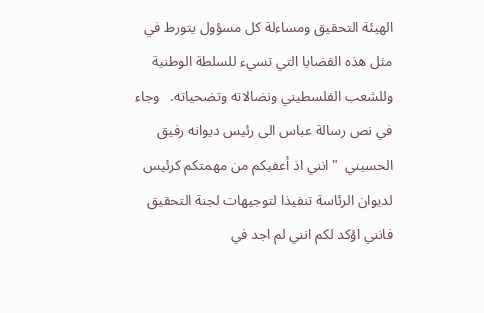الهيئة التحقيق ومساءلة كل مسؤول يتورط في مثل هذه القضايا التي تسيء للسلطة الوطنية وللشعب الفلسطيني ونضالاته وتضحياته.   وجاء في نص رسالة عباس الى رئيس ديوانه رفيق الحسيني  "انني اذ أعفيكم من مهمتكم كرئيس لديوان الرئاسة تنفيذا لتوجيهات لجنة التحقيق فانني اؤكد لكم انني لم اجد في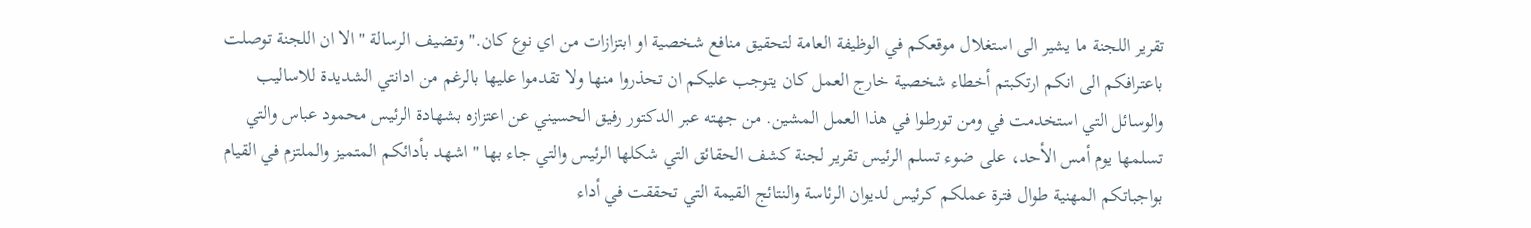تقرير اللجنة ما يشير الى استغلال موقعكم في الوظيفة العامة لتحقيق منافع شخصية او ابتزازات من اي نوع كان." وتضيف الرسالة "الا ان اللجنة توصلت باعترافكم الى انكم ارتكبتم أخطاء شخصية خارج العمل كان يتوجب عليكم ان تحذروا منها ولا تقدموا عليها بالرغم من ادانتي الشديدة للاساليب والوسائل التي استخدمت في ومن تورطوا في هذا العمل المشين. من جهته عبر الدكتور رفيق الحسيني عن اعتزازه بشهادة الرئيس محمود عباس والتي تسلمها يوم أمس الأحد، على ضوء تسلم الرئيس تقرير لجنة كشف الحقائق التي شكلها الرئيس والتي جاء بها " اشهد بأدائكم المتميز والملتزم في القيام بواجباتكم المهنية طوال فترة عملكم كرئيس لديوان الرئاسة والنتائج القيمة التي تحققت في أداء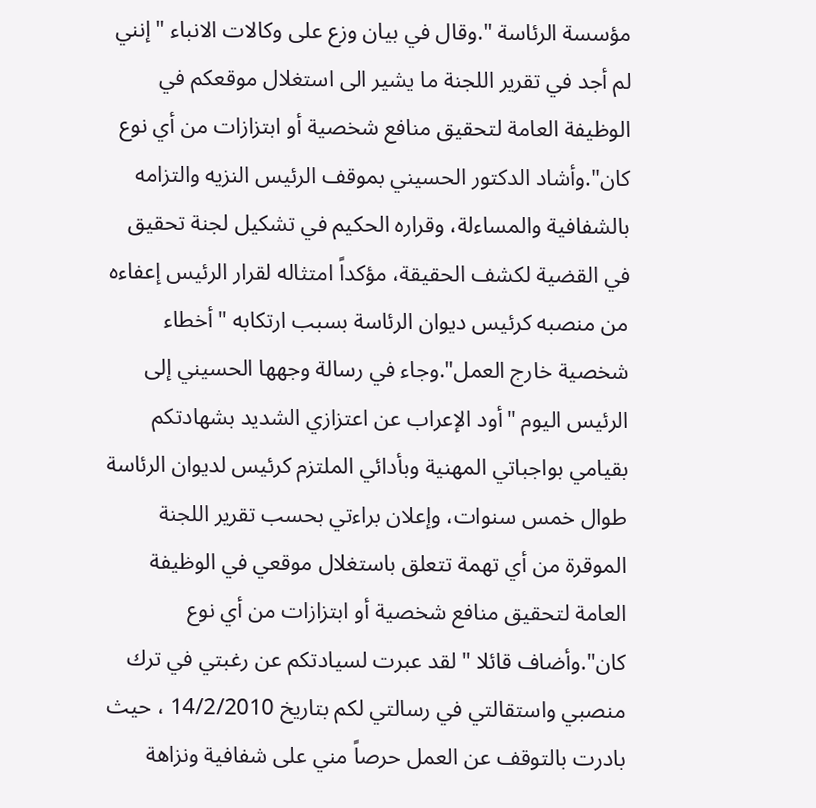مؤسسة الرئاسة ".وقال في بيان وزع على وكالات الانباء "إنني لم أجد في تقرير اللجنة ما يشير الى استغلال موقعكم في الوظيفة العامة لتحقيق منافع شخصية أو ابتزازات من أي نوع كان".وأشاد الدكتور الحسيني بموقف الرئيس النزيه والتزامه بالشفافية والمساءلة، وقراره الحكيم في تشكيل لجنة تحقيق في القضية لكشف الحقيقة، مؤكداً امتثاله لقرار الرئيس إعفاءه من منصبه كرئيس ديوان الرئاسة بسبب ارتكابه "أخطاء شخصية خارج العمل".وجاء في رسالة وجهها الحسيني إلى الرئيس اليوم "أود الإعراب عن اعتزازي الشديد بشهادتكم بقيامي بواجباتي المهنية وبأدائي الملتزم كرئيس لديوان الرئاسة طوال خمس سنوات، وإعلان براءتي بحسب تقرير اللجنة الموقرة من أي تهمة تتعلق باستغلال موقعي في الوظيفة العامة لتحقيق منافع شخصية أو ابتزازات من أي نوع كان".وأضاف قائلا " لقد عبرت لسيادتكم عن رغبتي في ترك منصبي واستقالتي في رسالتي لكم بتاريخ 14/2/2010 ، حيث بادرت بالتوقف عن العمل حرصاً مني على شفافية ونزاهة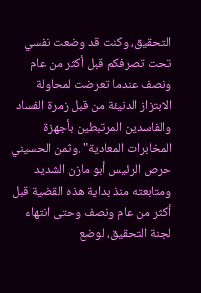التحقيق، وكنت قد وضعت نفسي تحت تصرفكم قبل أكثر من عام ونصف عندما تعرضت لمحاولة الابتزاز الدنيئة من قبل زمرة الفساد والفاسدين المرتبطين بأجهزة المخابرات المعادية" .وثمن الحسيني حرص الرئيس أبو مازن الشديد ومتابعته منذ بداية هذه القضية قبل أكثر من عام ونصف وحتى انتهاء لجنة التحقيق، لوضع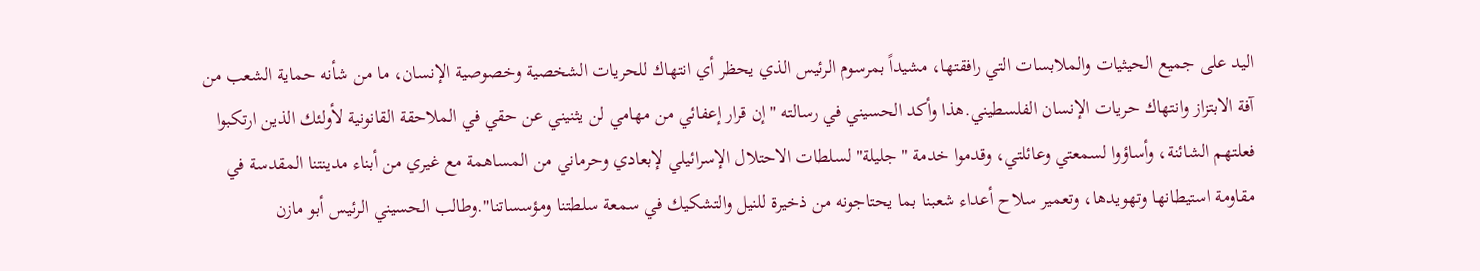اليد على جميع الحيثيات والملابسات التي رافقتها، مشيداً بمرسوم الرئيس الذي يحظر أي انتهاك للحريات الشخصية وخصوصية الإنسان، ما من شأنه حماية الشعب من آفة الابتزاز وانتهاك حريات الإنسان الفلسطيني.هذا وأكد الحسيني في رسالته "إن قرار إعفائي من مهامي لن يثنيني عن حقي في الملاحقة القانونية لأولئك الذين ارتكبوا فعلتهم الشائنة، وأساؤوا لسمعتي وعائلتي، وقدموا خدمة "جليلة" لسلطات الاحتلال الإسرائيلي لإبعادي وحرماني من المساهمة مع غيري من أبناء مدينتنا المقدسة في مقاومة استيطانها وتهويدها، وتعمير سلاح أعداء شعبنا بما يحتاجونه من ذخيرة للنيل والتشكيك في سمعة سلطتنا ومؤسساتنا".وطالب الحسيني الرئيس أبو مازن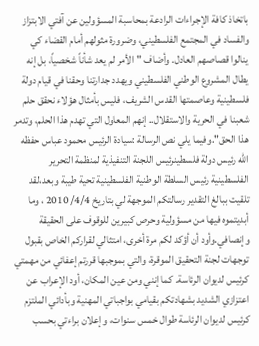باتخاذ كافة الإجراءات الرادعة بمحاسبة المسؤولين عن آفتي الابتزاز والفساد في المجتمع الفلسطيني، وضرورة مثولهم أمام القضاء كي ينالوا قصاصهم العادل. وأضاف "الأمر لم يعد شأناً شخصياً، بل إنه يطال المشروع الوطني الفلسطيني ويهدد جدارتنا وحقنا في قيام دولة فلسطينية وعاصمتها القدس الشريف، فليس بأمثال هؤلاء نحقق حلم شعبنا في الحرية والاستقلال.. إنهم المعاول التي تهدم هذا الحلم، وتدمر هذا الحق".وفيما يلي نص الرسالة :سيادة الرئيس محمود عباس حفظه الله رئيس دولة فلسطينرئيس اللجنة التنفيذية لمنظمة التحرير الفلسطينية رئيس السلطة الوطنية الفلسطينية تحية طيبة وبعد،لقد تلقيت ببالغ التقدير رسالتكم الموجهة لي بتاريخ 4/4/ 2010 ، وما أبديتموه فيها من مسؤولية وحرص كبيرين للوقوف على الحقيقة وإنصافي.وأود أن أؤكد لكم مرة أخرى، امتثالي لقراركم الخاص بقبول توجهات لجنة التحقيق الموقرة، والتي بموجبها قررتم إعفائي من مهمتي كرئيس لديوان الرئاسة. كما إنني ومن عين المكان، أود الإعراب عن اعتزازي الشديد بشهادتكم بقيامي بواجباتي المهنية وبأدائي الملتزم كرئيس لديوان الرئاسة طوال خمس سنوات، وإعلان براءتي بحسب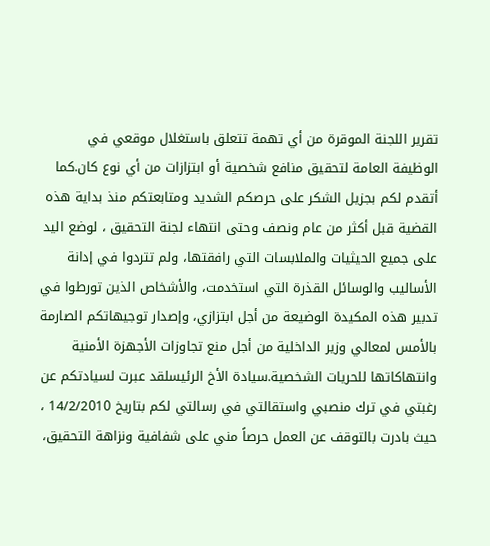تقرير اللجنة الموقرة من أي تهمة تتعلق باستغلال موقعي في الوظيفة العامة لتحقيق منافع شخصية أو ابتزازات من أي نوع كان.كما أتقدم لكم بجزيل الشكر على حرصكم الشديد ومتابعتكم منذ بداية هذه القضية قبل أكثر من عام ونصف وحتى انتهاء لجنة التحقيق ، لوضع اليد على جميع الحيثيات والملابسات التي رافقتها، ولم تتردوا في إدانة الأساليب والوسائل القذرة التي استخدمت، والأشخاص الذين تورطوا في تدبير هذه المكيدة الوضيعة من أجل ابتزازي، وإصدار توجيهاتكم الصارمة بالأمس لمعالي وزير الداخلية من أجل منع تجاوزات الأجهزة الأمنية وانتهاكاتها للحريات الشخصية.سيادة الأخ الرئيسلقد عبرت لسيادتكم عن رغبتي في ترك منصبي واستقالتي في رسالتي لكم بتاريخ 14/2/2010 ، حيث بادرت بالتوقف عن العمل حرصاً مني على شفافية ونزاهة التحقيق،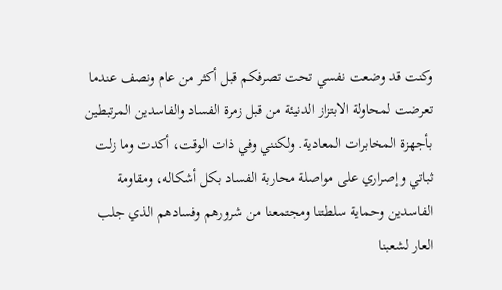وكنت قد وضعت نفسي تحت تصرفكم قبل أكثر من عام ونصف عندما تعرضت لمحاولة الابتزاز الدنيئة من قبل زمرة الفساد والفاسدين المرتبطين بأجهزة المخابرات المعادية. ولكنني وفي ذات الوقت، أكدت وما زلت ثباتي وإصراري على مواصلة محاربة الفساد بكل أشكاله، ومقاومة الفاسدين وحماية سلطتنا ومجتمعنا من شرورهم وفسادهم الذي جلب العار لشعبنا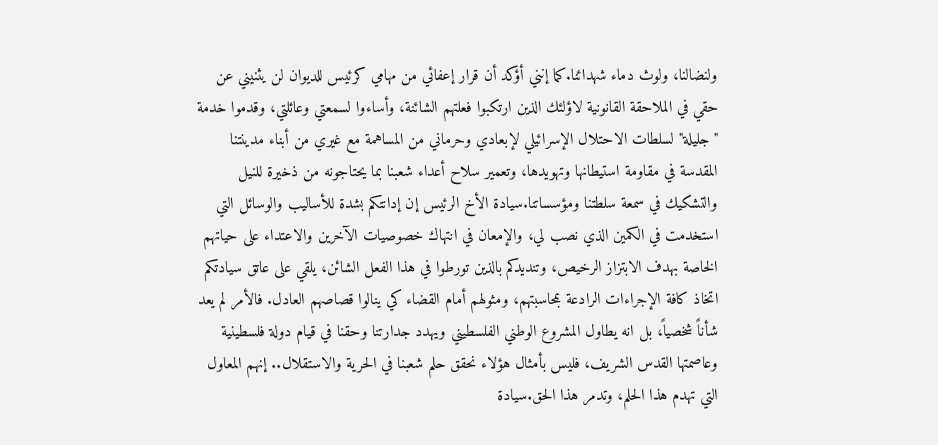ولنضالنا، ولوث دماء شهدائنا.كما إنني أؤكد أن قرار إعفائي من مهامي كرئيس للديوان لن يثنيني عن حقي في الملاحقة القانونية لاؤلئك الذين ارتكبوا فعلتهم الشائنة، وأساءوا لسمعتي وعائلتي، وقدموا خدمة "جليلة" لسلطات الاحتلال الإسرائيلي لإبعادي وحرماني من المساهمة مع غيري من أبناء مدينتنا المقدسة في مقاومة استيطانها وتهويدها، وتعمير سلاح أعداء شعبنا بما يحتاجونه من ذخيرة للنيل والتشكيك في سمعة سلطتنا ومؤسساتنا.سيادة الأخ الرئيس إن إدانتكم بشدة للأساليب والوسائل التي استخدمت في الكمين الذي نصب لي، والإمعان في انتهاك خصوصيات الآخرين والاعتداء على حياتهم الخاصة بهدف الابتزاز الرخيص، وتنديدكم بالذين تورطوا في هذا الفعل الشائن، يلقي على عاتق سيادتكم اتخاذ كافة الإجراءات الرادعة بمحاسبتهم، ومثولهم أمام القضاء كي ينالوا قصاصهم العادل. فالأمر لم يعد شأناً شخصياً، بل انه يطاول المشروع الوطني الفلسطيني ويهدد جدارتنا وحقنا في قيام دولة فلسطينية وعاصمتها القدس الشريف، فليس بأمثال هؤلاء نحقق حلم شعبنا في الحرية والاستقلال.. إنهم المعاول التي تهدم هذا الحلم، وتدمر هذا الحق.سيادة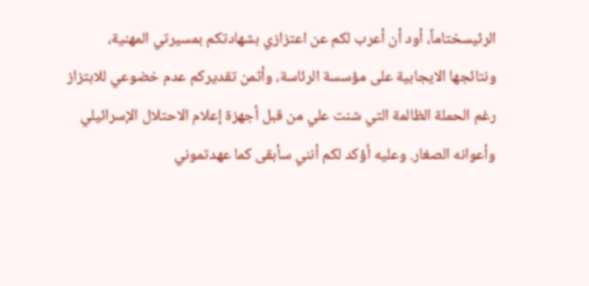الرئيسختاماً، أود أن أعرب لكم عن اعتزازي بشهادتكم بمسيرتي المهنية، ونتائجها الايجابية على مؤسسة الرئاسة، وأثمن تقديركم عدم خضوعي للابتزاز رغم الحملة الظالمة التي شنت علي من قبل أجهزة إعلام الاحتلال الإسرائيلي وأعوانه الصغار. وعليه أؤكد لكم أنني سأبقى كما عهدتموني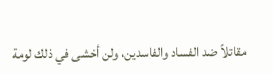مقاتلاً ضد الفساد والفاسدين، ولن أخشى في ذلك لومة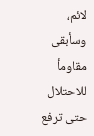لائم، وسأبقى مقاومأ للاحتلال حتى ترفع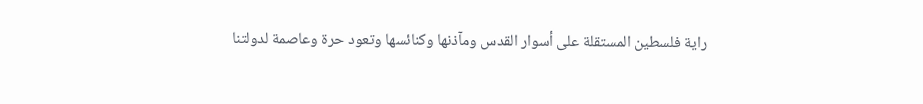راية فلسطين المستقلة على أسوار القدس ومآذنها وكنائسها وتعود حرة وعاصمة لدولتنا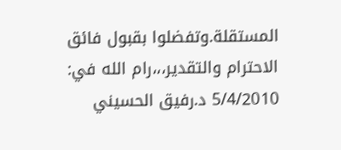المستقلة.وتفضلوا بقبول فائق الاحترام والتقدير،،،رام الله في: 5/4/2010 د.رفيق الحسيني